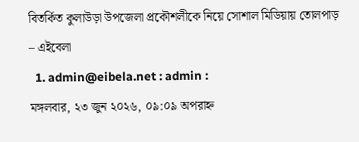বিতর্কিত কুলাউড়া উপজেলা প্রকৌশলীকে নিয়ে সোশাল মিডিয়ায় তোলপাড় – এইবেলা
  1. admin@eibela.net : admin :
মঙ্গলবার, ২৩ জুন ২০২৬, ০৯:০৯ অপরাহ্ন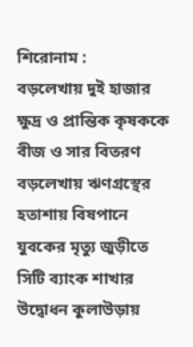শিরোনাম :
বড়লেখায় দুই হাজার ক্ষুদ্র ও প্রান্তিক কৃষককে বীজ ও সার বিতরণ বড়লেখায় ঋণগ্রস্থের হতাশায় বিষপানে যুবকের মৃত্যু জুড়ীতে সিটি ব্যাংক শাখার উদ্বোধন কুলাউড়ায়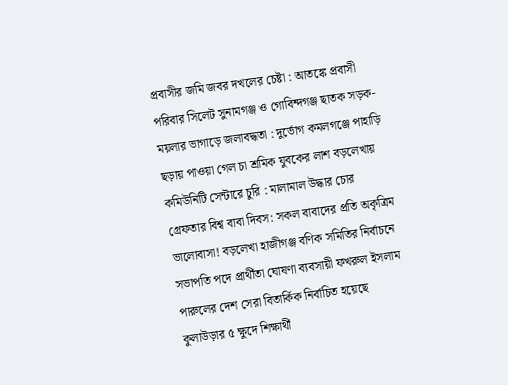প্রবাসীর জমি জবর দখলের চেষ্টা : আতঙ্কে প্রবাসী পরিবার সি‌লেট সুনামগঞ্জ ও‌ গো‌বিন্দগঞ্জ ছাতক সড়ক-ময়লার ভাগাড়ে জলাবদ্ধতা : দুর্ভোগ কমলগঞ্জে পাহাড়ি ছড়ায় পাওয়া গেল চা শ্রমিক যুবকের লাশ বড়লেখায় কমিউনিটি সেন্টারে চুরি : মালামাল উদ্ধার চোর গ্রেফতার বিশ্ব বাবা দিবস: সকল বাবাদের প্রতি অকৃত্রিম ভালোবাসা! বড়লেখা হাজীগঞ্জ বণিক সমিতির নির্বাচনে সভাপতি পদে প্রার্থীতা ঘোষণা ব্যবসায়ী ফখরুল ইসলাম পারুলের দেশ সেরা বিতার্কিক নির্বাচিত হয়েছে কুলাউড়ার ৫ ক্ষুদে শিক্ষার্থী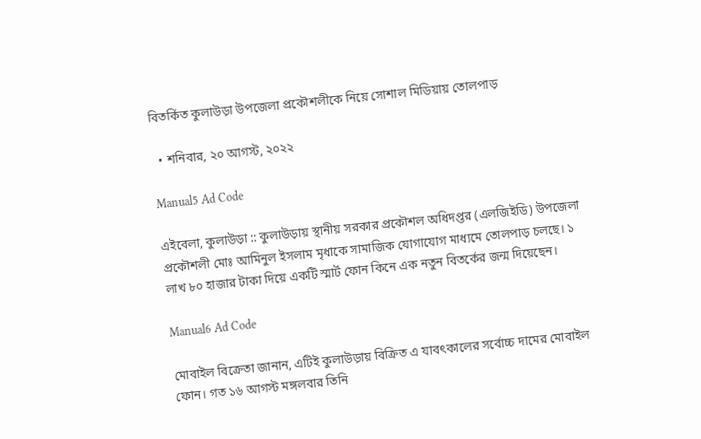বিতর্কিত কুলাউড়া উপজেলা প্রকৌশলীকে নিয়ে সোশাল মিডিয়ায় তোলপাড়

  • শনিবার, ২০ আগস্ট, ২০২২

Manual5 Ad Code

এইবেলা, কুলাউড়া :: কুলাউড়ায় স্থানীয় সরকার প্রকৌশল অধিদপ্তর (এলজিইডি) উপজেলা প্রকৌশলী মোঃ আমিনুল ইসলাম মৃধাকে সামাজিক যোগাযোগ মাধ্যমে তোলপাড় চলছে। ১ লাখ ৮০ হাজার টাকা দিয়ে একটি স্মার্ট ফোন কিনে এক নতুন বিতর্কের জন্ম দিয়েছেন।

Manual6 Ad Code

মোবাইল বিক্রেতা জানান, এটিই কুলাউড়ায় বিক্রিত এ যাবৎকালের সর্বোচ্চ দামের মোবাইল ফোন। গত ১৬ আগস্ট মঙ্গলবার তিনি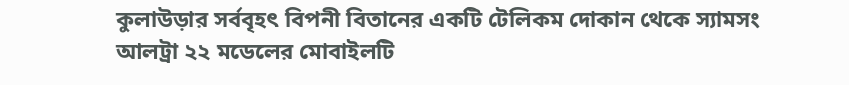কুলাউড়ার সর্ববৃহৎ বিপনী বিতানের একটি টেলিকম দোকান থেকে স্যামসং আলট্রা ২২ মডেলের মোবাইলটি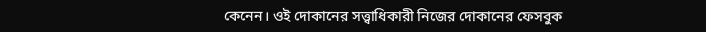কেনেন। ওই দোকানের সত্ত্বাধিকারী নিজের দোকানের ফেসবুক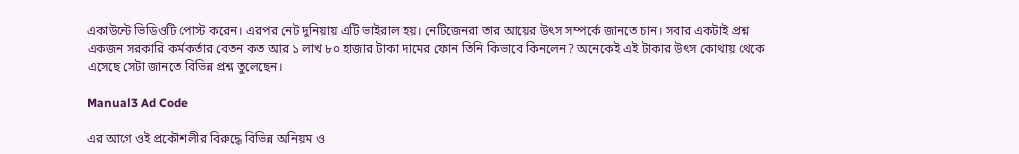একাউন্টে ভিডিওটি পোস্ট করেন। এরপর নেট দুনিয়ায় এটি ভাইরাল হয়। নেটিজেনরা তার আয়ের উৎস সম্পর্কে জানতে চান। সবার একটাই প্রশ্ন একজন সরকারি কর্মকর্তার বেতন কত আর ১ লাখ ৮০ হাজার টাকা দামের ফোন তিনি কিভাবে কিনলেন? অনেকেই এই টাকার উৎস কোথায় থেকে এসেছে সেটা জানতে বিভিন্ন প্রশ্ন তুলেছেন।

Manual3 Ad Code

এর আগে ওই প্রকৌশলীর বিরুদ্ধে বিভিন্ন অনিয়ম ও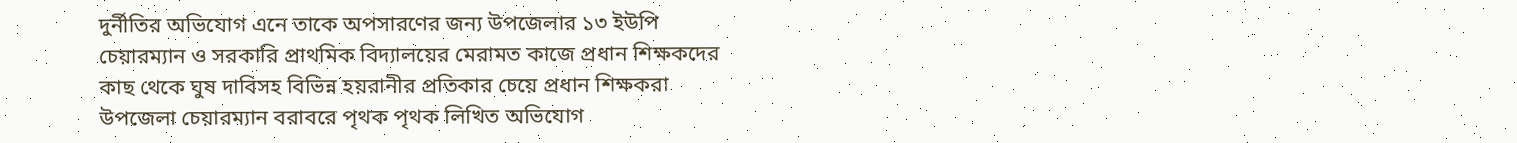দুর্নীতির অভিযোগ এনে তাকে অপসারণের জন্য উপজেলার ১৩ ইউপি চেয়ারম্যান ও সরকারি প্রাথমিক বিদ্যালয়ের মেরামত কাজে প্রধান শিক্ষকদের কাছ থেকে ঘুষ দাবিসহ বিভিন্ন হয়রানীর প্রতিকার চেয়ে প্রধান শিক্ষকরা উপজেলা চেয়ারম্যান বরাবরে পৃথক পৃথক লিখিত অভিযোগ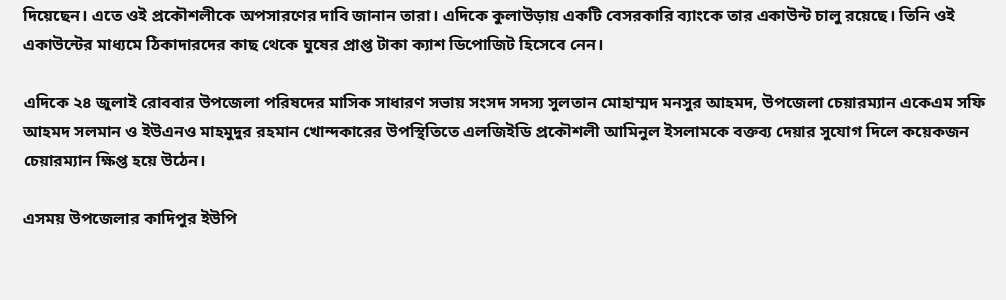দিয়েছেন। এতে ওই প্রকৌশলীকে অপসারণের দাবি জানান তারা। এদিকে কুলাউড়ায় একটি বেসরকারি ব্যাংকে তার একাউন্ট চালু রয়েছে। তিনি ওই একাউন্টের মাধ্যমে ঠিকাদারদের কাছ থেকে ঘুষের প্রাপ্ত টাকা ক্যাশ ডিপোজিট হিসেবে নেন।

এদিকে ২৪ জুলাই রোববার উপজেলা পরিষদের মাসিক সাধারণ সভায় সংসদ সদস্য সুলতান মোহাম্মদ মনসুর আহমদ, উপজেলা চেয়ারম্যান একেএম সফি আহমদ সলমান ও ইউএনও মাহমুদুর রহমান খোন্দকারের উপস্থিতিতে এলজিইডি প্রকৌশলী আমিনুল ইসলামকে বক্তব্য দেয়ার সুযোগ দিলে কয়েকজন চেয়ারম্যান ক্ষিপ্ত হয়ে উঠেন।

এসময় উপজেলার কাদিপুর ইউপি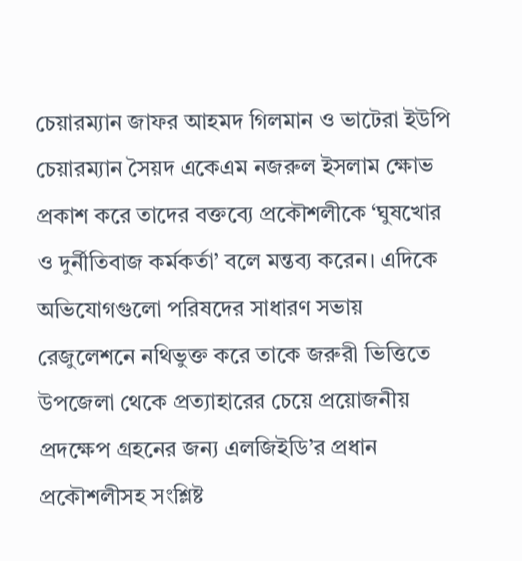চেয়ারম্যান জাফর আহমদ গিলমান ও ভাটেরা ইউপি চেয়ারম্যান সৈয়দ একেএম নজরুল ইসলাম ক্ষোভ প্রকাশ করে তাদের বক্তব্যে প্রকৌশলীকে ‘ঘুষখোর ও দুর্নীতিবাজ কর্মকর্তা’ বলে মন্তব্য করেন। এদিকে অভিযোগগুলো পরিষদের সাধারণ সভায় রেজুলেশনে নথিভুক্ত করে তাকে জরুরী ভিত্তিতে উপজেলা থেকে প্রত্যাহারের চেয়ে প্রয়োজনীয় প্রদক্ষেপ গ্রহনের জন্য এলজিইডি’র প্রধান প্রকৌশলীসহ সংশ্লিষ্ট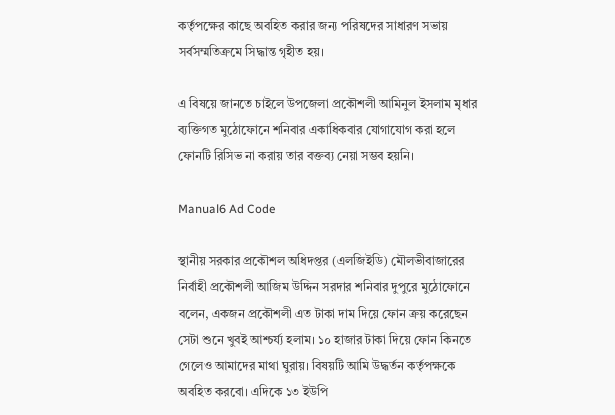কর্তৃপক্ষের কাছে অবহিত করার জন্য পরিষদের সাধারণ সভায় সর্বসম্মতিক্রমে সিদ্ধান্ত গৃহীত হয়।

এ বিষয়ে জানতে চাইলে উপজেলা প্রকৌশলী আমিনুল ইসলাম মৃধার ব্যক্তিগত মুঠোফোনে শনিবার একাধিকবার যোগাযোগ করা হলে ফোনটি রিসিভ না করায় তার বক্তব্য নেয়া সম্ভব হয়নি।

Manual6 Ad Code

স্থানীয় সরকার প্রকৌশল অধিদপ্তর (এলজিইডি) মৌলভীবাজারের নির্বাহী প্রকৌশলী আজিম উদ্দিন সরদার শনিবার দুপুরে মুঠোফোনে বলেন, একজন প্রকৌশলী এত টাকা দাম দিয়ে ফোন ক্রয় করেছেন সেটা শুনে খুবই আশ্চর্য্য হলাম। ১০ হাজার টাকা দিয়ে ফোন কিনতে গেলেও আমাদের মাথা ঘুরায়। বিষয়টি আমি উদ্ধর্তন কর্তৃপক্ষকে অবহিত করবো। এদিকে ১৩ ইউপি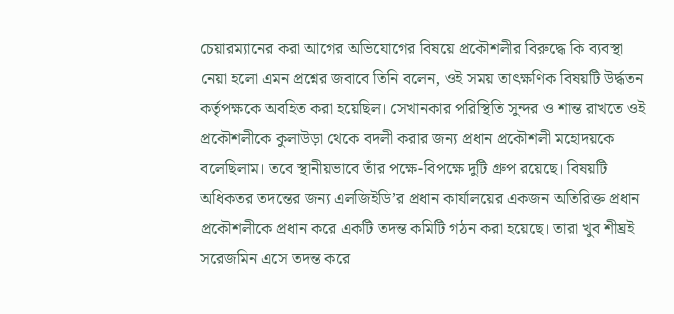চেয়ারম্যানের করা আগের অভিযোগের বিষয়ে প্রকৌশলীর বিরুদ্ধে কি ব্যবস্থা নেয়া হলো এমন প্রশ্নের জবাবে তিনি বলেন, ওই সময় তাৎক্ষণিক বিষয়টি উর্দ্ধতন কর্তৃপক্ষকে অবহিত করা হয়েছিল। সেখানকার পরিস্থিতি সুন্দর ও শান্ত রাখতে ওই প্রকৌশলীকে কুলাউড়া থেকে বদলী করার জন্য প্রধান প্রকৌশলী মহোদয়কে বলেছিলাম। তবে স্থানীয়ভাবে তাঁর পক্ষে-বিপক্ষে দুটি গ্রুপ রয়েছে। বিষয়টি অধিকতর তদন্তের জন্য এলজিইডি’র প্রধান কার্যালয়ের একজন অতিরিক্ত প্রধান প্রকৌশলীকে প্রধান করে একটি তদন্ত কমিটি গঠন করা হয়েছে। তারা খুব শীঘ্রই সরেজমিন এসে তদন্ত করে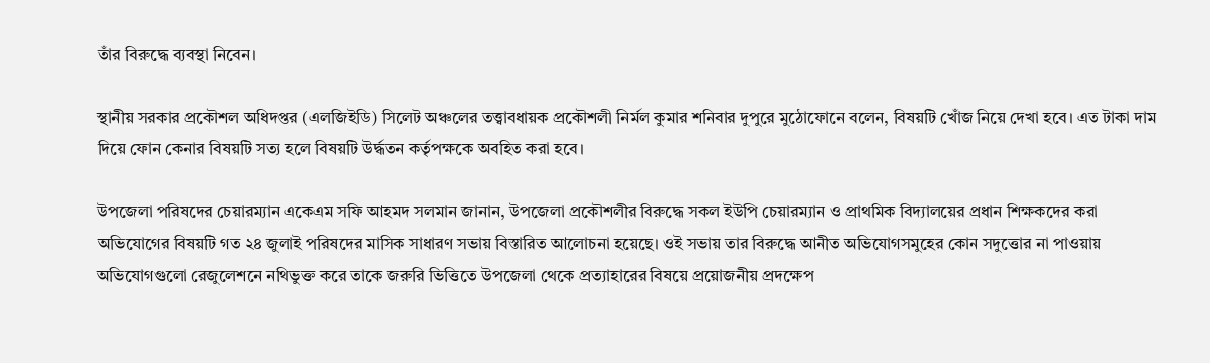তাঁর বিরুদ্ধে ব্যবস্থা নিবেন।

স্থানীয় সরকার প্রকৌশল অধিদপ্তর (এলজিইডি) সিলেট অঞ্চলের তত্ত্বাবধায়ক প্রকৌশলী নির্মল কুমার শনিবার দুপুরে মুঠোফোনে বলেন, বিষয়টি খোঁজ নিয়ে দেখা হবে। এত টাকা দাম দিয়ে ফোন কেনার বিষয়টি সত্য হলে বিষয়টি উর্দ্ধতন কর্তৃপক্ষকে অবহিত করা হবে।

উপজেলা পরিষদের চেয়ারম্যান একেএম সফি আহমদ সলমান জানান, উপজেলা প্রকৌশলীর বিরুদ্ধে সকল ইউপি চেয়ারম্যান ও প্রাথমিক বিদ্যালয়ের প্রধান শিক্ষকদের করা অভিযোগের বিষয়টি গত ২৪ জুলাই পরিষদের মাসিক সাধারণ সভায় বিস্তারিত আলোচনা হয়েছে। ওই সভায় তার বিরুদ্ধে আনীত অভিযোগসমুহের কোন সদুত্তোর না পাওয়ায় অভিযোগগুলো রেজুলেশনে নথিভুক্ত করে তাকে জরুরি ভিত্তিতে উপজেলা থেকে প্রত্যাহারের বিষয়ে প্রয়োজনীয় প্রদক্ষেপ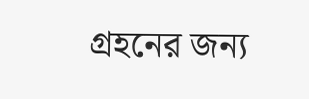গ্রহনের জন্য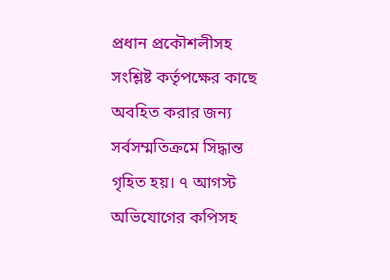প্রধান প্রকৌশলীসহ সংশ্লিষ্ট কর্তৃপক্ষের কাছে অবহিত করার জন্য সর্বসম্মতিক্রমে সিদ্ধান্ত গৃহিত হয়। ৭ আগস্ট অভিযোগের কপিসহ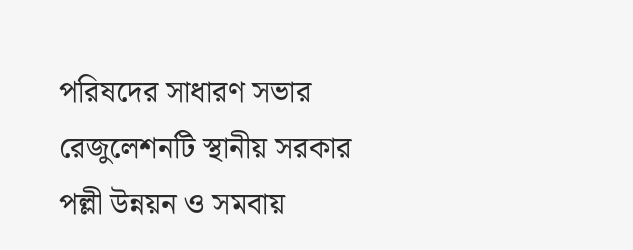পরিষদের সাধারণ সভার রেজুলেশনটি স্থানীয় সরকার পল্লী উন্নয়ন ও সমবায়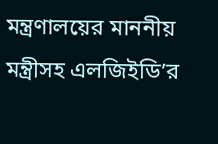মন্ত্রণালয়ের মাননীয় মন্ত্রীসহ এলজিইডি’র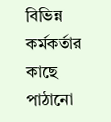বিভিন্ন কর্মকর্তার কাছে পাঠানো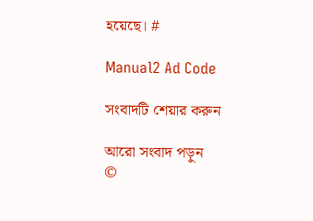হয়েছে। #

Manual2 Ad Code

সংবাদটি শেয়ার করুন

আরো সংবাদ পড়ুন
©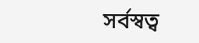সর্বস্বত্ব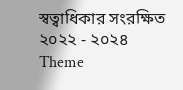স্বত্বাধিকার সংরক্ষিত ২০২২ - ২০২৪
Theme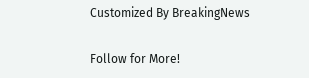Customized By BreakingNews

Follow for More!